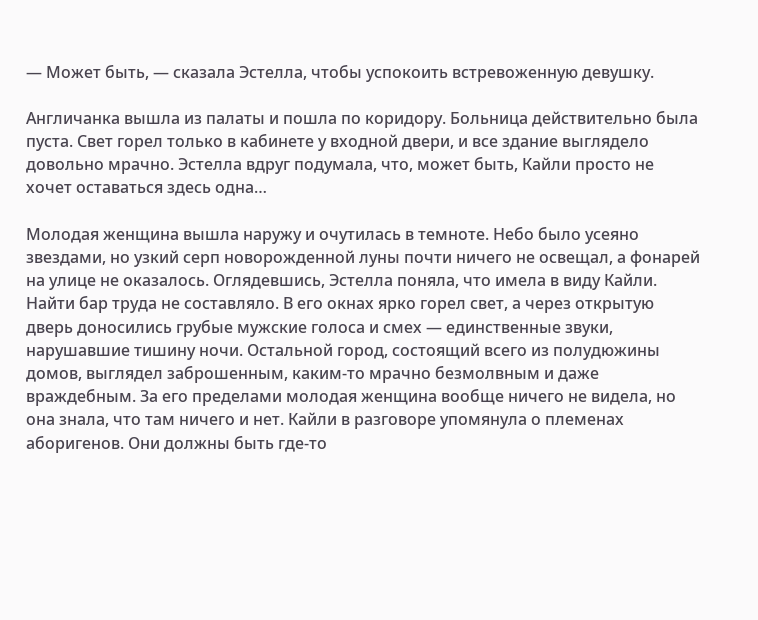— Может быть, — сказала Эстелла, чтобы успокоить встревоженную девушку.

Англичанка вышла из палаты и пошла по коридору. Больница действительно была пуста. Свет горел только в кабинете у входной двери, и все здание выглядело довольно мрачно. Эстелла вдруг подумала, что, может быть, Кайли просто не хочет оставаться здесь одна…

Молодая женщина вышла наружу и очутилась в темноте. Небо было усеяно звездами, но узкий серп новорожденной луны почти ничего не освещал, а фонарей на улице не оказалось. Оглядевшись, Эстелла поняла, что имела в виду Кайли. Найти бар труда не составляло. В его окнах ярко горел свет, а через открытую дверь доносились грубые мужские голоса и смех — единственные звуки, нарушавшие тишину ночи. Остальной город, состоящий всего из полудюжины домов, выглядел заброшенным, каким-то мрачно безмолвным и даже враждебным. За его пределами молодая женщина вообще ничего не видела, но она знала, что там ничего и нет. Кайли в разговоре упомянула о племенах аборигенов. Они должны быть где-то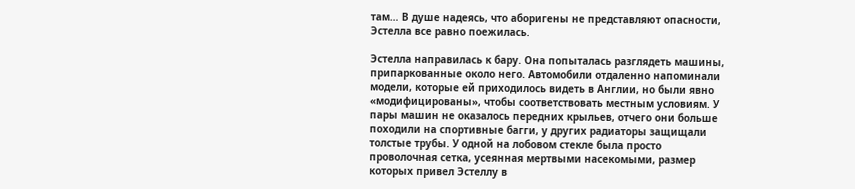там… В душе надеясь, что аборигены не представляют опасности, Эстелла все равно поежилась.

Эстелла направилась к бару. Она попыталась разглядеть машины, припаркованные около него. Автомобили отдаленно напоминали модели, которые ей приходилось видеть в Англии, но были явно «модифицированы», чтобы соответствовать местным условиям. У пары машин не оказалось передних крыльев, отчего они больше походили на спортивные багги, у других радиаторы защищали толстые трубы. У одной на лобовом стекле была просто проволочная сетка, усеянная мертвыми насекомыми, размер которых привел Эстеллу в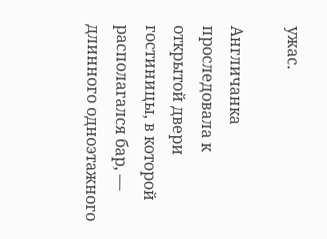ужас.

Англичанка проследовала к открытой двери гостиницы, в которой располагался бар, — длинного одноэтажного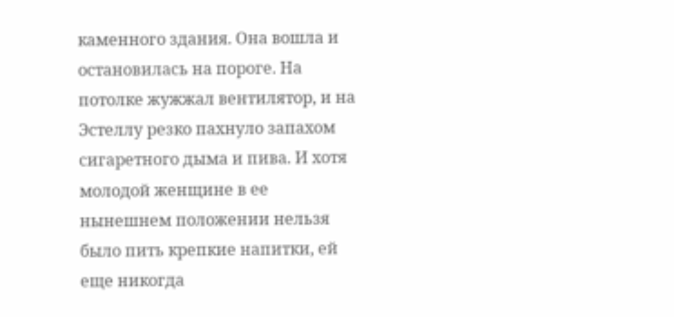каменного здания. Она вошла и остановилась на пороге. На потолке жужжал вентилятор, и на Эстеллу резко пахнуло запахом сигаретного дыма и пива. И хотя молодой женщине в ее нынешнем положении нельзя было пить крепкие напитки, ей еще никогда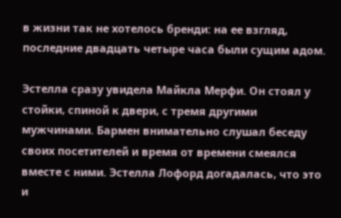в жизни так не хотелось бренди: на ее взгляд, последние двадцать четыре часа были сущим адом.

Эстелла сразу увидела Майкла Мерфи. Он стоял у стойки, спиной к двери, с тремя другими мужчинами. Бармен внимательно слушал беседу своих посетителей и время от времени смеялся вместе с ними. Эстелла Лофорд догадалась, что это и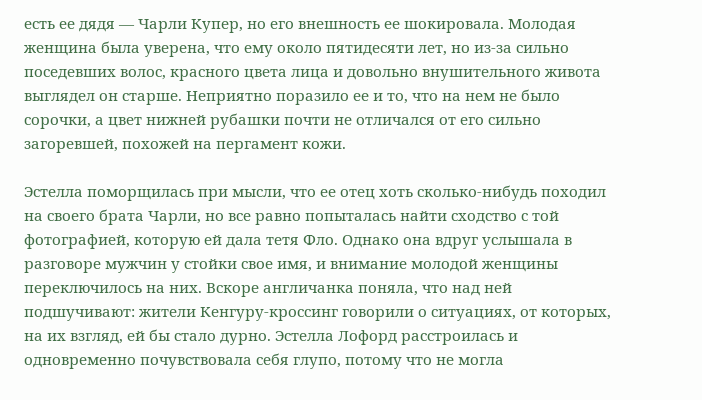есть ее дядя — Чарли Купер, но его внешность ее шокировала. Молодая женщина была уверена, что ему около пятидесяти лет, но из-за сильно поседевших волос, красного цвета лица и довольно внушительного живота выглядел он старше. Неприятно поразило ее и то, что на нем не было сорочки, а цвет нижней рубашки почти не отличался от его сильно загоревшей, похожей на пергамент кожи.

Эстелла поморщилась при мысли, что ее отец хоть сколько-нибудь походил на своего брата Чарли, но все равно попыталась найти сходство с той фотографией, которую ей дала тетя Фло. Однако она вдруг услышала в разговоре мужчин у стойки свое имя, и внимание молодой женщины переключилось на них. Вскоре англичанка поняла, что над ней подшучивают: жители Кенгуру-кроссинг говорили о ситуациях, от которых, на их взгляд, ей бы стало дурно. Эстелла Лофорд расстроилась и одновременно почувствовала себя глупо, потому что не могла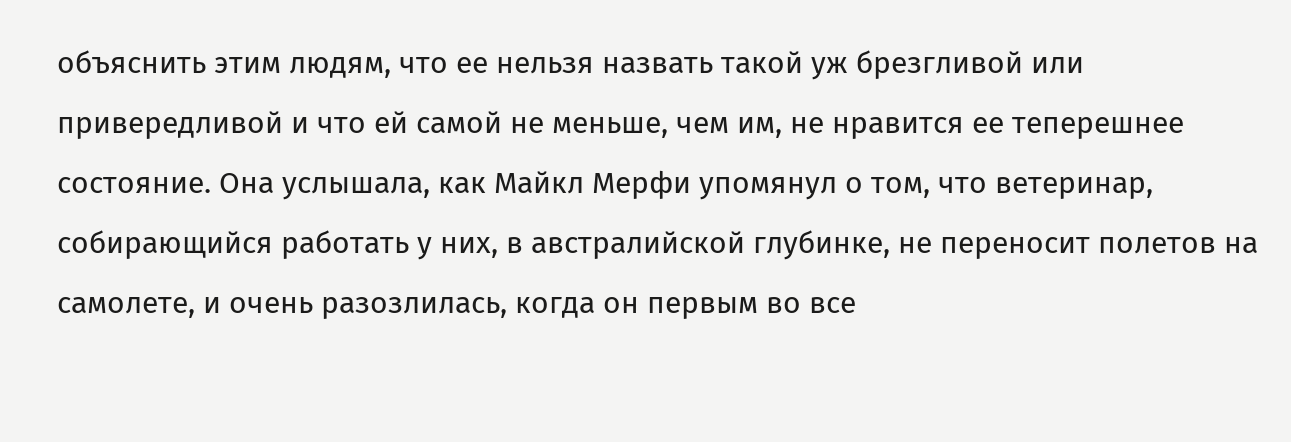объяснить этим людям, что ее нельзя назвать такой уж брезгливой или привередливой и что ей самой не меньше, чем им, не нравится ее теперешнее состояние. Она услышала, как Майкл Мерфи упомянул о том, что ветеринар, собирающийся работать у них, в австралийской глубинке, не переносит полетов на самолете, и очень разозлилась, когда он первым во все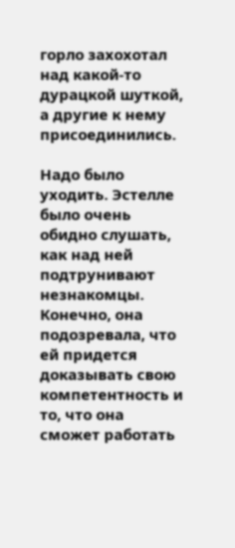горло захохотал над какой-то дурацкой шуткой, а другие к нему присоединились.

Надо было уходить. Эстелле было очень обидно слушать, как над ней подтрунивают незнакомцы. Конечно, она подозревала, что ей придется доказывать свою компетентность и то, что она сможет работать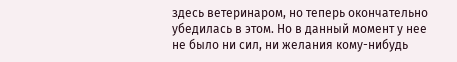здесь ветеринаром, но теперь окончательно убедилась в этом. Но в данный момент у нее не было ни сил, ни желания кому-нибудь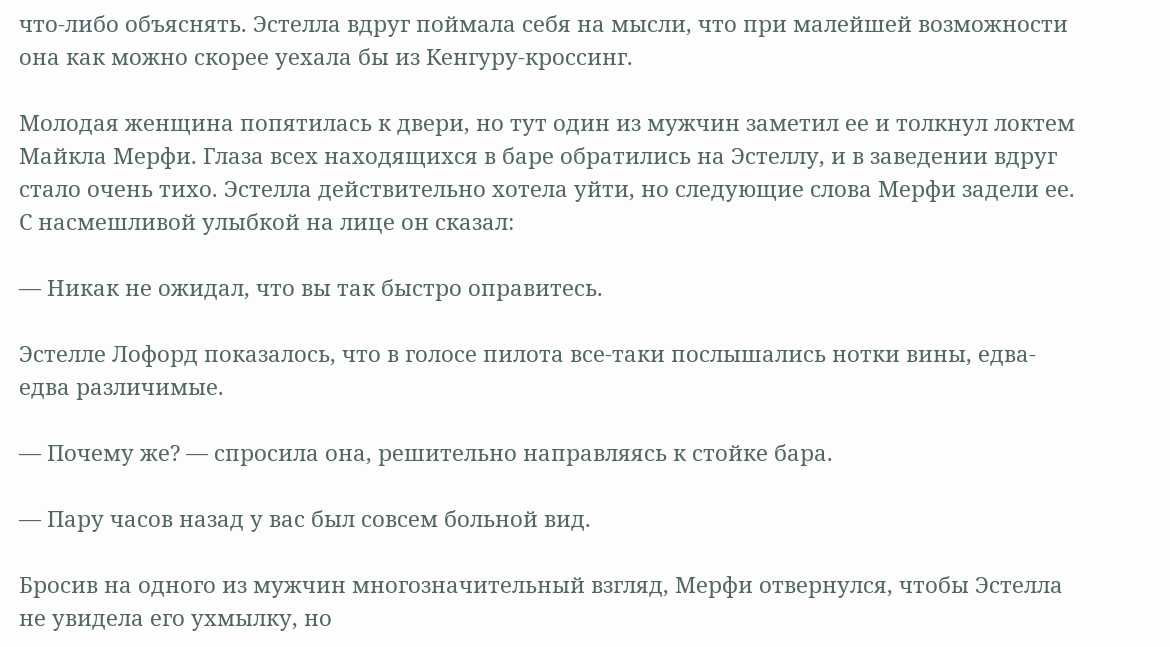что-либо объяснять. Эстелла вдруг поймала себя на мысли, что при малейшей возможности она как можно скорее уехала бы из Кенгуру-кроссинг.

Молодая женщина попятилась к двери, но тут один из мужчин заметил ее и толкнул локтем Майкла Мерфи. Глаза всех находящихся в баре обратились на Эстеллу, и в заведении вдруг стало очень тихо. Эстелла действительно хотела уйти, но следующие слова Мерфи задели ее. С насмешливой улыбкой на лице он сказал:

— Никак не ожидал, что вы так быстро оправитесь.

Эстелле Лофорд показалось, что в голосе пилота все-таки послышались нотки вины, едва-едва различимые.

— Почему же? — спросила она, решительно направляясь к стойке бара.

— Пару часов назад у вас был совсем больной вид.

Бросив на одного из мужчин многозначительный взгляд, Мерфи отвернулся, чтобы Эстелла не увидела его ухмылку, но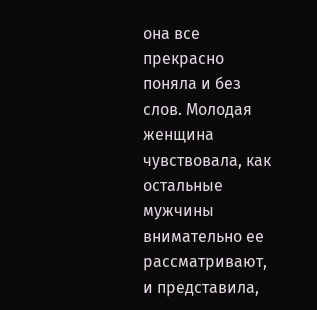она все прекрасно поняла и без слов. Молодая женщина чувствовала, как остальные мужчины внимательно ее рассматривают, и представила,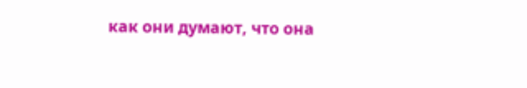как они думают, что она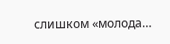слишком «молода…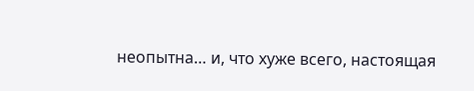неопытна… и, что хуже всего, настоящая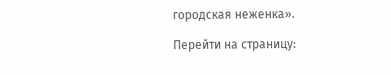городская неженка».

Перейти на страницу: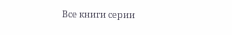Все книги серии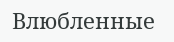Влюбленные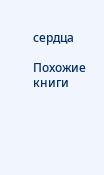сердца

Похожие книги